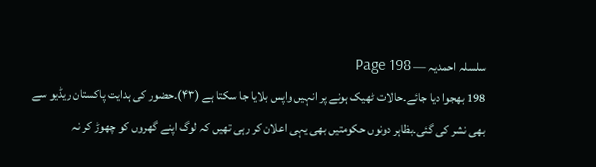سلسلہ احمدیہ — Page 198
198 بھجوا دیا جائے۔حالات ٹھیک ہونے پر انہیں واپس بلایا جا سکتا ہے (۴۳)۔حضور کی ہدایت پاکستان ریڈیو سے بھی نشر کی گئی۔بظاہر دونوں حکومتیں بھی یہی اعلان کر رہی تھیں کہ لوگ اپنے گھروں کو چھوڑ کر نہ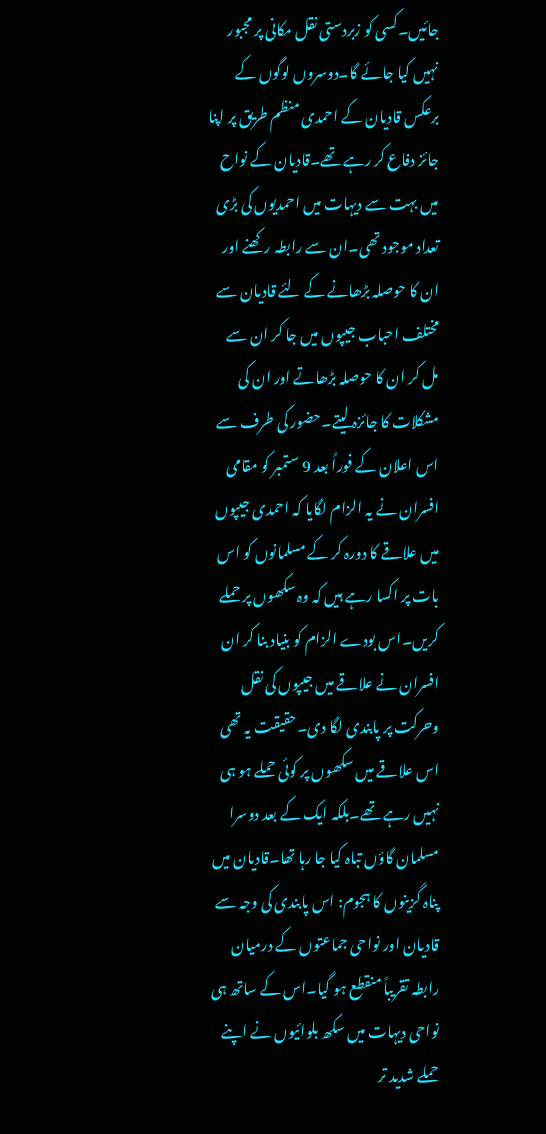جائیں۔کسی کو زبردستی نقل مکانی پر مجبور نہیں کیا جائے گا۔دوسروں لوگوں کے برعکس قادیان کے احمدی منظم طریق پر اپنا جائز دفاع کر رہے تھے۔قادیان کے نواح میں بہت سے دیہات میں احمدیوں کی بڑی تعداد موجود تھی۔ان سے رابطہ رکھنے اور ان کا حوصلہ بڑھانے کے لئے قادیان سے مختلف احباب جیپوں میں جا کر ان سے مل کر ان کا حوصلہ بڑھاتے اور ان کی مشکلات کا جائزہ لیتے۔حضور کی طرف سے اس اعلان کے فوراً بعد 9 ستمبر کو مقامی افسران نے یہ الزام لگایا کہ احمدی جیپوں میں علاقے کا دورہ کر کے مسلمانوں کو اس بات پر اکسا رہے ہیں کہ وہ سکھوں پر حملے کریں۔اس بودے الزام کو بنیاد بنا کر ان افسران نے علاقے میں جیپوں کی نقل وحرکت پر پابندی لگا دی۔حقیقت یہ تھی اس علاقے میں سکھوں پر کوئی حملے ہو ہی نہیں رہے تھے۔بلکہ ایک کے بعد دوسرا مسلمان گاؤں تباہ کیا جا رہا تھا۔قادیان میں پناہ گزینوں کا ہجوم: اس پابندی کی وجہ سے قادیان اور نواحی جماعتوں کے درمیان رابطہ تقریباً منقطع ہو گیا۔اس کے ساتھ ہی نواحی دیہات میں سکھ بلوائیوں نے اپنے حملے شدید تر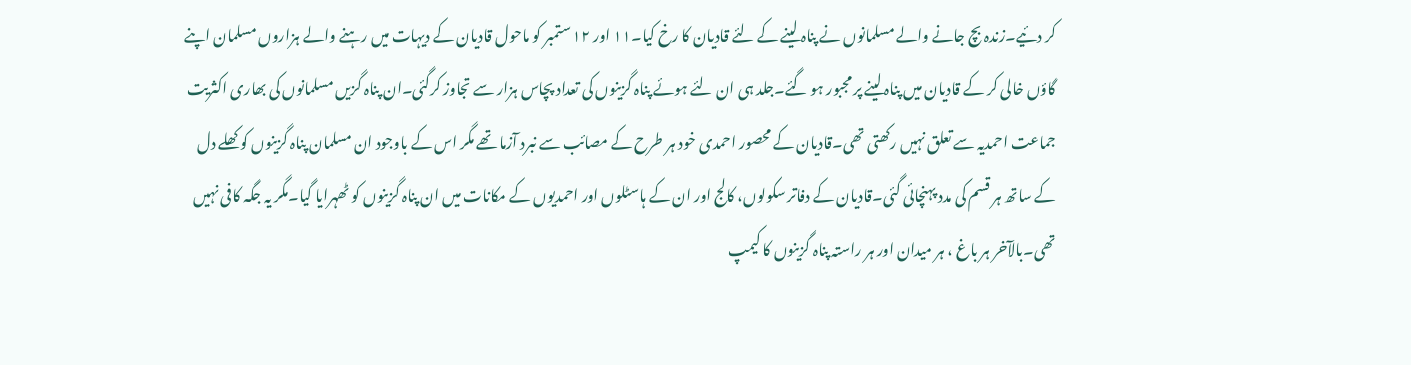کر دئیے۔زندہ بچ جانے والے مسلمانوں نے پناہ لینے کے لئے قادیان کا رخ کیا۔۱۱ اور ۱۲ ستمبر کو ماحول قادیان کے دیہات میں رہنے والے ہزاروں مسلمان اپنے گاؤں خالی کر کے قادیان میں پناہ لینے پر مجبور ہو گئے۔جلد ہی ان لئے ہوئے پناہ گزینوں کی تعداد پچاس ہزار سے تجاوز کرگئی۔ان پناہ گزیں مسلمانوں کی بھاری اکثریت جماعت احمدیہ سے تعلق نہیں رکھتی تھی۔قادیان کے محصور احمدی خود ہر طرح کے مصائب سے نبرد آزما تھے مگر اس کے باوجود ان مسلمان پناہ گزینوں کو کھلے دل کے ساتھ ہر قسم کی مدد پہنچائی گئی۔قادیان کے دفاتر سکولوں، کالج اور ان کے ہاسٹلوں اور احمدیوں کے مکانات میں ان پناہ گزینوں کو ٹھہرایا گیا۔مگر یہ جگہ کافی نہیں تھی۔بالآخر ہر باغ ، ہر میدان اور ہر راستہ پناہ گزینوں کا کیمپ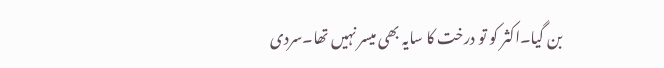بن گیا۔اکثر کو تو درخت کا سایہ بھی میسر نہیں تھا۔سردی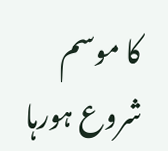کا موسم شروع ہورہا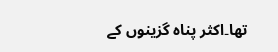تھا۔اکثر پناہ گزینوں کے